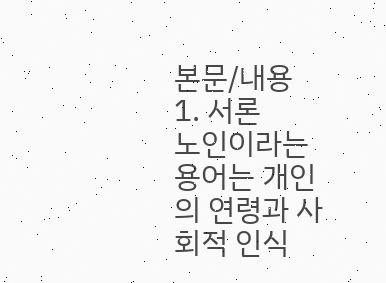본문/내용
1. 서론
노인이라는 용어는 개인의 연령과 사회적 인식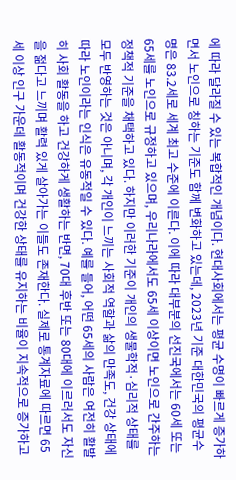에 따라 달라질 수 있는 복합적인 개념이다. 현대사회에서는 평균 수명이 빠르게 증가하면서 노인으로 칭하는 기준도 함께 변화하고 있는데, 2023년 기준 대한민국의 평균수명은 83.2세로 세계 최고 수준에 이른다. 이에 따라 대부분의 선진국에서는 60세 또는 65세를 노인으로 규정하고 있으며, 우리나라에서도 65세 이상이면 노인으로 간주하는 정책적 기준을 채택하고 있다. 하지만 이러한 기준이 개인의 생물학적·심리적 상태를 모두 반영하는 것은 아니며, 각 개인이 느끼는 사회적 역할과 삶의 만족도, 건강 상태에 따라 노인이라는 인식은 유동적일 수 있다. 예를 들어, 어떤 65세의 사람은 여전히 활발히 사회 활동을 하고 건강하게 생활하는 반면, 70대 후반 또는 80대에 이르러서도 자신을 젊다고 느끼며 활력 있게 살아가는 이들도 존재한다. 실제로 통계자료에 따르면 65세 이상 인구 가운데 활동적이며 건강한 상태를 유지하는 비율이 지속적으로 증가하고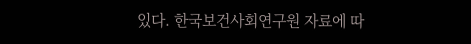있다. 한국보건사회연구원 자료에 따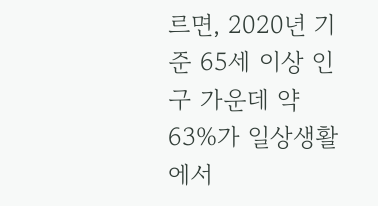르면, 2020년 기준 65세 이상 인구 가운데 약 63%가 일상생활에서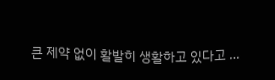큰 제약 없이 활발히 생활하고 있다고 …